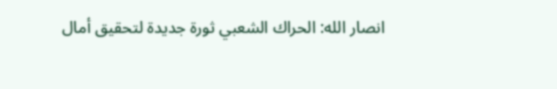انصار الله: الحراك الشعبي ثورة جديدة لتحقيق أمال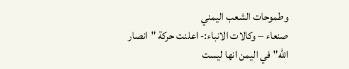وطموحات الشعب اليمني
صنعاء – وكالات الانباء:- اعلنت حركة "انصار الله" في اليمن انها ليست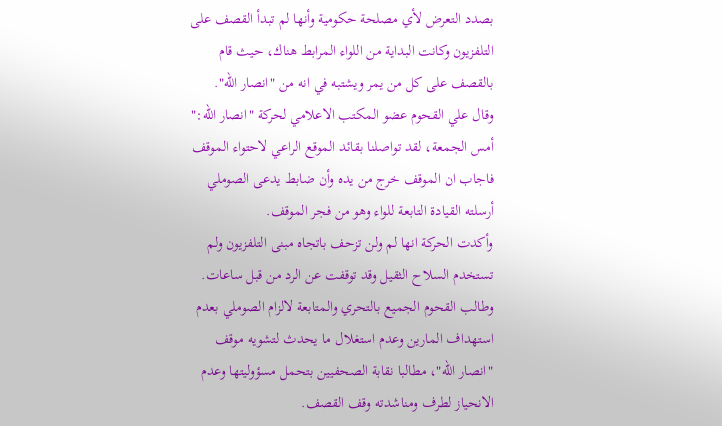بصدد التعرض لأي مصلحة حكومية وأنها لم تبدأ القصف على التلفزيون وكانت البداية من اللواء المرابط هناك، حيث قام بالقصف على كل من يمر ويشتبه في انه من "انصار الله".
وقال علي القحوم عضو المكتب الاعلامي لحركة "انصار الله:" أمس الجمعة، لقد تواصلنا بقائد الموقع الراعي لاحتواء الموقف فاجاب ان الموقف خرج من يده وأن ضابط يدعى الصوملي أرسلته القيادة التابعة للواء وهو من فجر الموقف.
وأكدت الحركة انها لم ولن تزحف باتجاه مبنى التلفزيون ولم تستخدم السلاح الثقيل وقد توقفت عن الرد من قبل ساعات.
وطالب القحوم الجميع بالتحري والمتابعة لالزام الصوملي بعدم استهداف المارين وعدم استغلال ما يحدث لتشويه موقف "انصار الله"، مطالبا نقابة الصحفيين بتحمل مسؤوليتها وعدم الانحياز لطرف ومناشدته وقف القصف.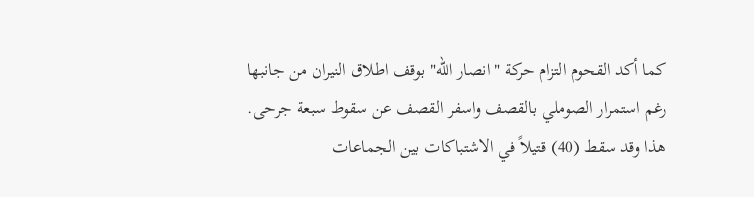كما أكد القحوم التزام حركة "انصار الله" بوقف اطلاق النيران من جانبها رغم استمرار الصوملي بالقصف واسفر القصف عن سقوط سبعة جرحى.
هذا وقد سقط (40) قتيلاً في الاشتباكات بين الجماعات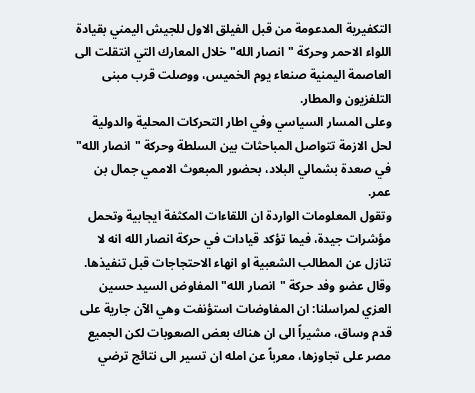التكفيرية المدعومة من قبل الفيلق الاول للجيش اليمني بقيادة اللواء الاحمر وحركة "انصار الله" خلال المعارك التي انتقلت الى العاصمة اليمنية صنعاء يوم الخميس، ووصلت قرب مبنى التلفزيون والمطار.
وعلى المسار السياسي وفي اطار التحركات المحلية والدولية لحل الازمة تتواصل المباحثات بين السلطة وحركة "انصار الله" في صعدة بشمالي البلاد، بحضور المبعوث الاممي جمال بن عمر.
وتقول المعلومات الواردة ان اللقاءات المكثفة ايجابية وتحمل مؤشرات جيدة، فيما تؤكد قيادات في حركة انصار الله انه لا تنازل عن المطالب الشعبية او انهاء الاحتجاجات قبل تنفيذها.
وقال عضو وفد حركة "انصار الله" المفاوض السيد حسين العزي لمراسلنا: ان المفاوضات استؤنفت وهي الآن جارية على قدم وساق، مشيراً الى ان هناك بعض الصعوبات لكن الجميع مصر على تجاوزها، معرباً عن امله ان تسير الى نتائج ترضي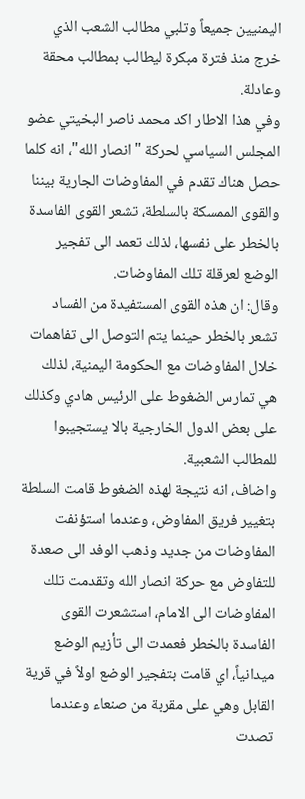اليمنيين جميعاً وتلبي مطالب الشعب الذي خرج منذ فترة مبكرة ليطالب بمطالب محقة وعادلة.
وفي هذا الاطار اكد محمد ناصر البخيتي عضو المجلس السياسي لحركة "انصار الله"، انه كلما حصل هناك تقدم في المفاوضات الجارية بيننا والقوى الممسكة بالسلطة، تشعر القوى الفاسدة بالخطر على نفسها، لذلك تعمد الى تفجير الوضع لعرقلة تلك المفاوضات.
وقال: ان هذه القوى المستفيدة من الفساد تشعر بالخطر حينما يتم التوصل الى تفاهمات خلال المفاوضات مع الحكومة اليمنية، لذلك هي تمارس الضغوط على الرئيس هادي وكذلك على بعض الدول الخارجية بالا يستجيبوا للمطالب الشعبية.
واضاف، انه نتيجة لهذه الضغوط قامت السلطة بتغيير فريق المفاوض، وعندما استؤنفت المفاوضات من جديد وذهب الوفد الى صعدة للتفاوض مع حركة انصار الله وتقدمت تلك المفاوضات الى الامام، استشعرت القوى الفاسدة بالخطر فعمدت الى تأزيم الوضع ميدانياً، اي قامت بتفجير الوضع اولاً في قرية القابل وهي على مقربة من صنعاء وعندما تصدت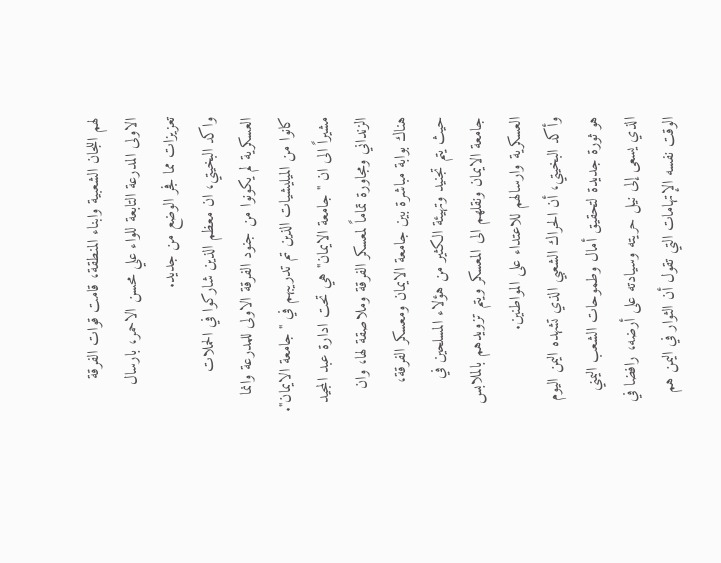لهم اللجان الشعبية وابناء المنطقة، قامت قوات الفرقة الاولى المدرعة التابعة للواء علي محسن الاحمر، بارسال تعزيزات مما فجر الوضع من جديد.
واكد البخيتي، ان معظم الذين شاركوا في الحملات العسكرية لم يكونوا من جنود الفرقة الاولى للمدرعة وانما كانوا من الميليشيات الذين تم تدريبهم في "جامعة الايمان". مشيراً الى ان "جامعة الايمان" هي تحت ادارة عبد المجيد الزنداني ومجاورة تماماً لمعسكر الفرقة وملاصقة لها، وان هناك بوابة مباشرة بين جامعة الايمان ومعسكر الفرقة، حيث يتم تجنيد وتهيئة الكثير من هؤلاء المسلحين في جامعة الايمان ونقلهم الى المعسكر ويتم تزويدهم بالملابس العسكرية وارسالهم للاعتداء على المواطنين.
وأكد البخيتي، أن الحراك الشعبي الذي تشهده اليمن اليوم هو ثورة جديدة لتحقيق أمال وطموحات الشعب اليمني الذي يسعى إلى نيل حريته وسيادته على أرضه، رافضا في الوقت نفسه الإتهامات التي تقول أن الثوار في اليمن هم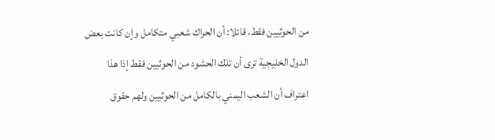من الحوثيين فقط، قائلا: أن الحراك شعبي متكامل وإن كانت بعض الدول الخليجية ترى أن تلك الحشود من الحوثيين فقط إذا هذا اعتراف أن الشعب اليمني بالكامل من الحوثيين ولهم حقوق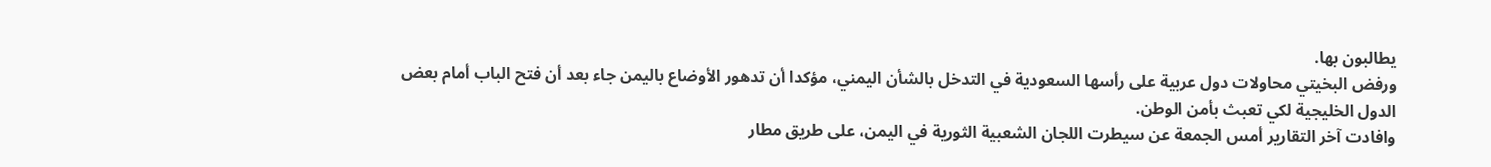يطالبون بها.
ورفض البخيتي محاولات دول عربية على رأسها السعودية في التدخل بالشأن اليمني، مؤكدا أن تدهور الأوضاع باليمن جاء بعد أن فتح الباب أمام بعض الدول الخليجية لكي تعبث بأمن الوطن.
وافادت آخر التقارير أمس الجمعة عن سيطرت اللجان الشعبية الثورية في اليمن، على طريق مطار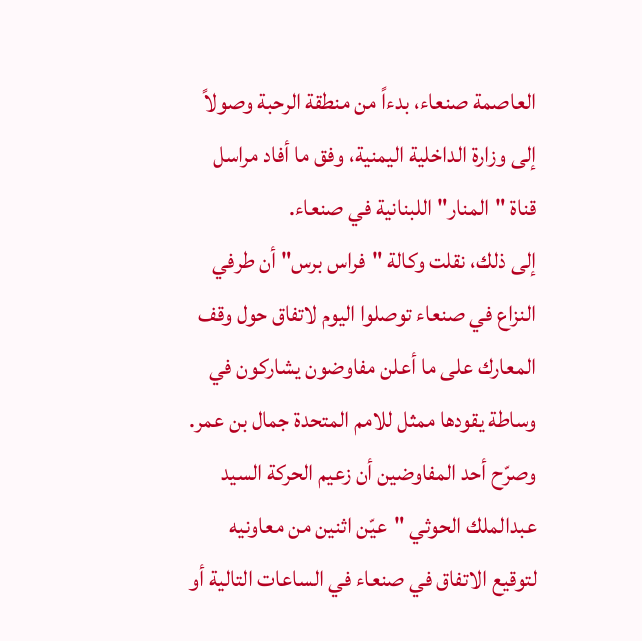العاصمة صنعاء، بدءاً من منطقة الرحبة وصولاً إلى وزارة الداخلية اليمنية، وفق ما أفاد مراسل قناة "المنار" اللبنانية في صنعاء.
إلى ذلك، نقلت وكالة "فراس برس" أن طرفي النزاع في صنعاء توصلوا اليوم لاتفاق حول وقف المعارك على ما أعلن مفاوضون يشاركون في وساطة يقودها ممثل للامم المتحدة جمال بن عمر. وصرّح أحد المفاوضين أن زعيم الحركة السيد عبدالملك الحوثي "عيّن اثنين من معاونيه لتوقيع الاتفاق في صنعاء في الساعات التالية أو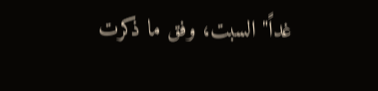غداً" السبت، وفق ما ذكرت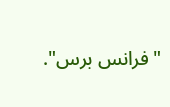"فرانس برس".